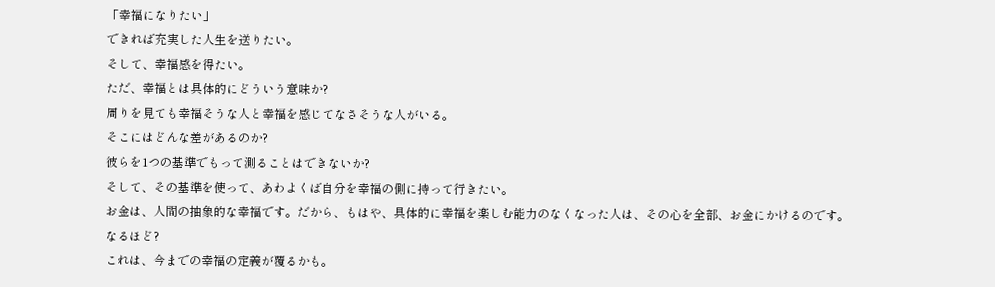「幸福になりたい」
できれば充実した人生を送りたい。
そして、幸福感を得たい。
ただ、幸福とは具体的にどういう意味か?
周りを見ても幸福そうな人と幸福を感じてなさそうな人がいる。
そこにはどんな差があるのか?
彼らを1つの基準でもって測ることはできないか?
そして、その基準を使って、あわよくば自分を幸福の側に持って行きたい。
お金は、人間の抽象的な幸福です。だから、もはや、具体的に幸福を楽しむ能力のなくなった人は、その心を全部、お金にかけるのです。
なるほど?
これは、今までの幸福の定義が覆るかも。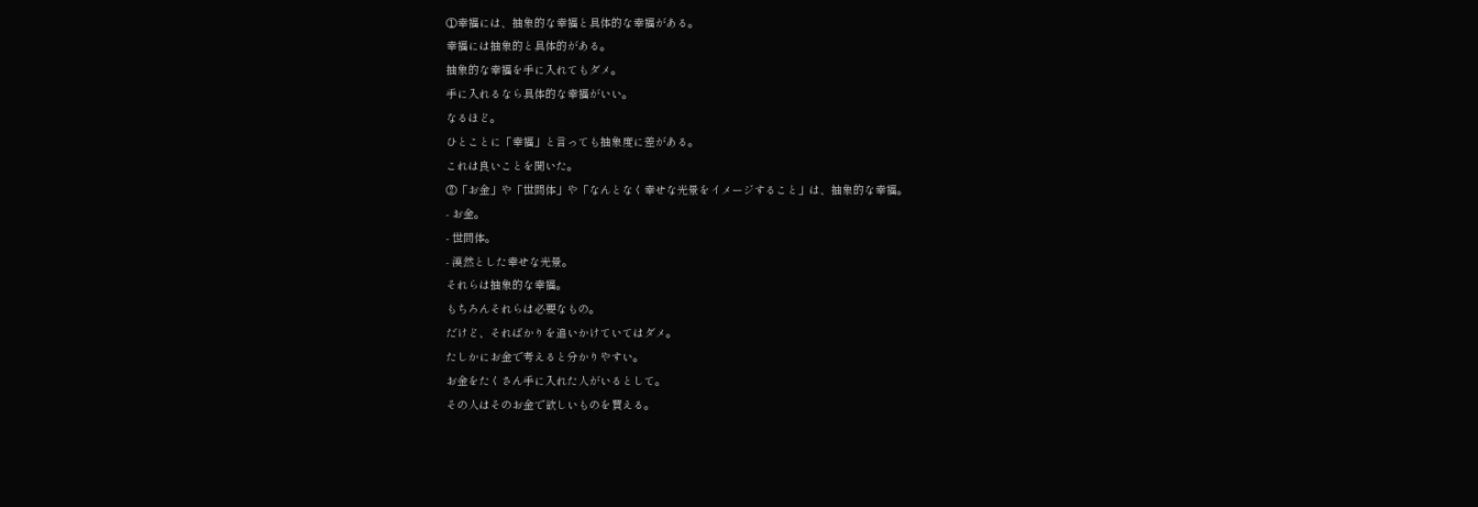①幸福には、抽象的な幸福と具体的な幸福がある。
幸福には抽象的と具体的がある。
抽象的な幸福を手に入れてもダメ。
手に入れるなら具体的な幸福がいい。
なるほど。
ひとことに「幸福」と言っても抽象度に差がある。
これは良いことを聞いた。
②「お金」や「世間体」や「なんとなく幸せな光景をイメージすること」は、抽象的な幸福。
- お金。
- 世間体。
- 漠然とした幸せな光景。
それらは抽象的な幸福。
もちろんそれらは必要なもの。
だけど、そればかりを追いかけていてはダメ。
たしかにお金で考えると分かりやすい。
お金をたくさん手に入れた人がいるとして。
その人はそのお金で欲しいものを買える。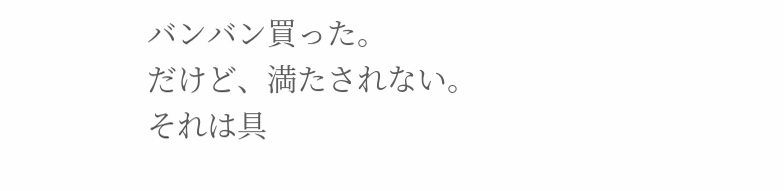バンバン買った。
だけど、満たされない。
それは具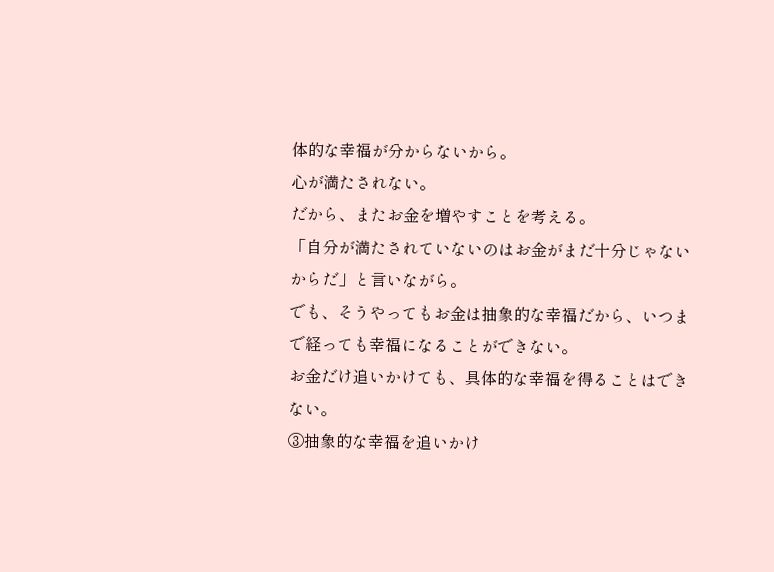体的な幸福が分からないから。
心が満たされない。
だから、またお金を増やすことを考える。
「自分が満たされていないのはお金がまだ十分じゃないからだ」と言いながら。
でも、そうやってもお金は抽象的な幸福だから、いつまで経っても幸福になることができない。
お金だけ追いかけても、具体的な幸福を得ることはできない。
③抽象的な幸福を追いかけ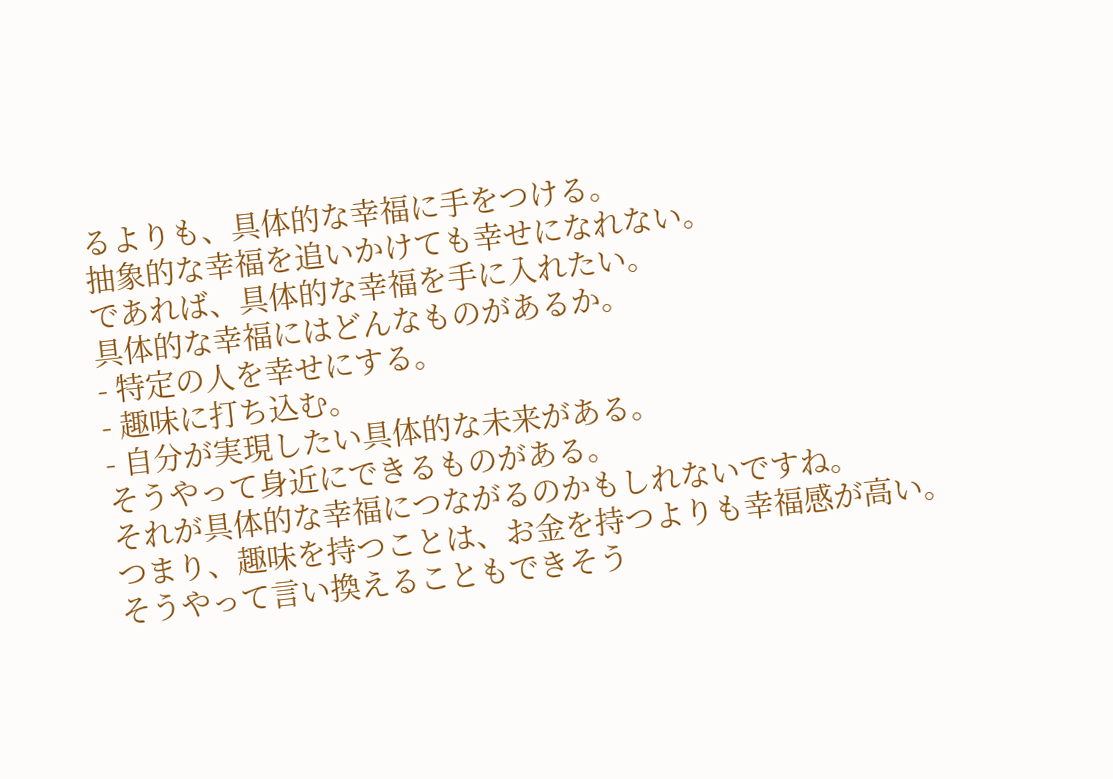るよりも、具体的な幸福に手をつける。
抽象的な幸福を追いかけても幸せになれない。
であれば、具体的な幸福を手に入れたい。
具体的な幸福にはどんなものがあるか。
- 特定の人を幸せにする。
- 趣味に打ち込む。
- 自分が実現したい具体的な未来がある。
そうやって身近にできるものがある。
それが具体的な幸福につながるのかもしれないですね。
つまり、趣味を持つことは、お金を持つよりも幸福感が高い。
そうやって言い換えることもできそう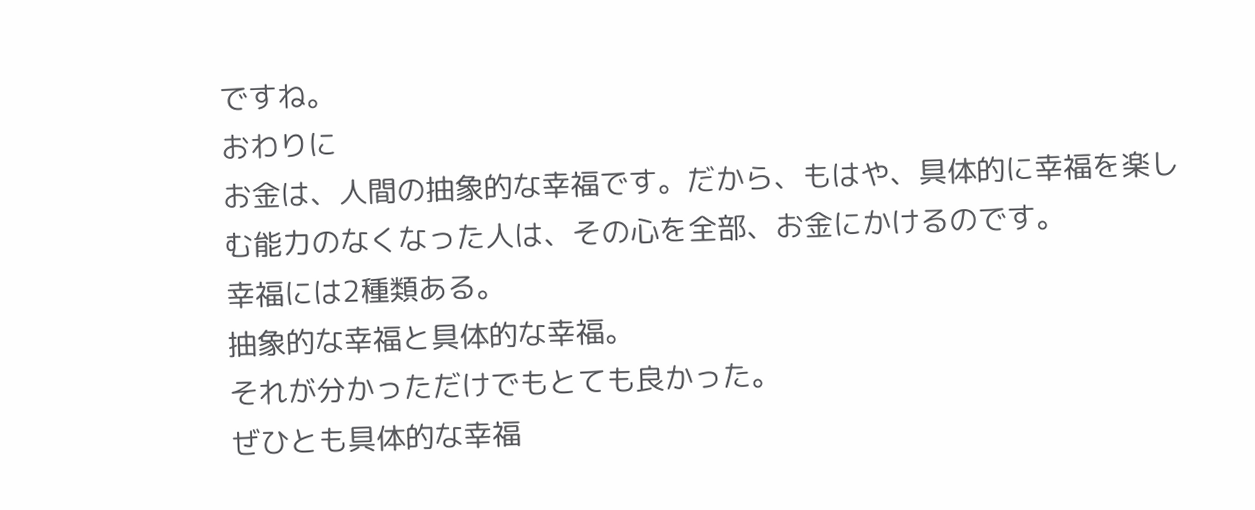ですね。
おわりに
お金は、人間の抽象的な幸福です。だから、もはや、具体的に幸福を楽しむ能力のなくなった人は、その心を全部、お金にかけるのです。
幸福には2種類ある。
抽象的な幸福と具体的な幸福。
それが分かっただけでもとても良かった。
ぜひとも具体的な幸福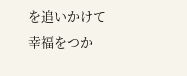を追いかけて幸福をつか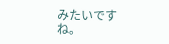みたいですね。